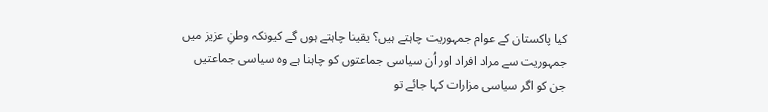کیا پاکستان کے عوام جمہوریت چاہتے ہیں؟ یقینا چاہتے ہوں گے کیونکہ وطنِ عزیز میں جمہوریت سے مراد افراد اور اُن سیاسی جماعتوں کو چاہنا ہے وہ سیاسی جماعتیں جن کو اگر سیاسی مزارات کہا جائے تو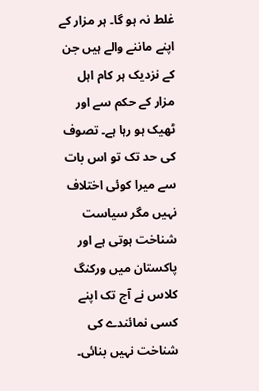غلط نہ ہو گا۔ ہر مزار کے اپنے ماننے والے ہیں جن کے نزدیک ہر کام اہل مزار کے حکم سے اور ٹھیک ہو رہا ہے۔ تصوف کی حد تک تو اس بات سے میرا کوئی اختلاف نہیں مگر سیاست شناخت ہوتی ہے اور پاکستان میں ورکنگ کلاس نے آج تک اپنے کسی نمائندے کی شناخت نہیں بنائی۔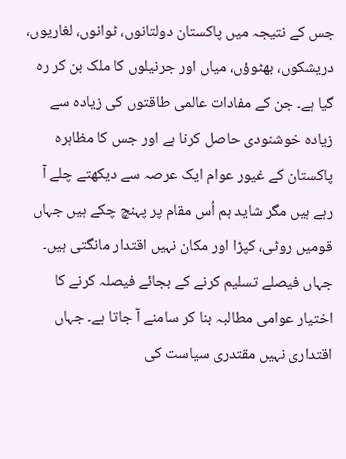جس کے نتیجہ میں پاکستان دولتانوں، ٹوانوں، لغاریوں، دریشکوں، بھٹوؤں، میاں اور جرنیلوں کا ملک بن کر رہ گیا ہے۔ جن کے مفادات عالمی طاقتوں کی زیادہ سے زیادہ خوشنودی حاصل کرنا ہے اور جس کا مظاہرہ پاکستان کے غیور عوام ایک عرصہ سے دیکھتے چلے آ رہے ہیں مگر شاید ہم اُس مقام پر پہنچ چکے ہیں جہاں قومیں روٹی، کپڑا اور مکان نہیں اقتدار مانگتی ہیں۔ جہاں فیصلے تسلیم کرنے کے بجائے فیصلہ کرنے کا اختیار عوامی مطالبہ بنا کر سامنے آ جاتا ہے۔ جہاں اقتداری نہیں مقتدری سیاست کی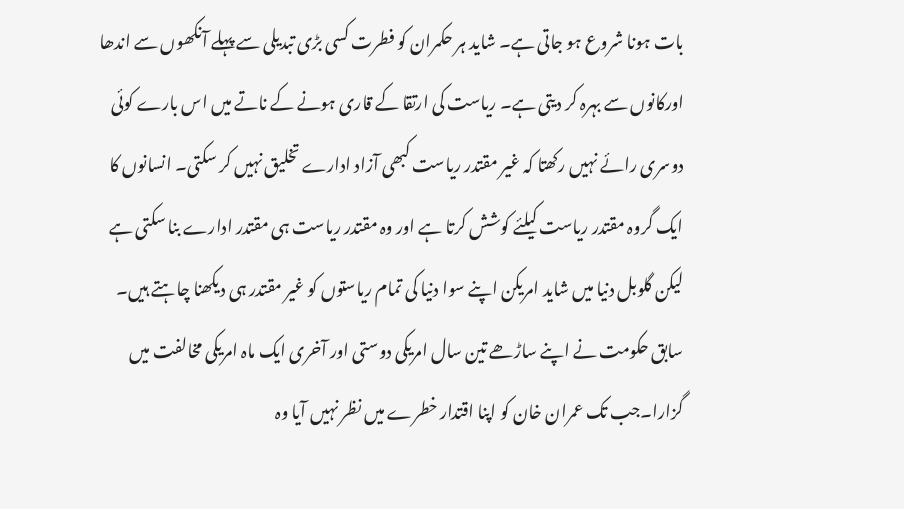بات ہونا شروع ہو جاتی ہے۔ شاید ہر حکمران کو فطرت کسی بڑی تبدیلی سے پہلے آنکھوں سے اندھا اورکانوں سے بہرہ کر دیتی ہے۔ ریاست کی ارتقا کے قاری ہونے کے ناتے میں اس بارے کوئی دوسری رائے نہیں رکھتا کہ غیر مقتدر ریاست کبھی آزاد ادارے تخلیق نہیں کر سکتی۔ انسانوں کا ایک گروہ مقتدر ریاست کیلئے کوشش کرتا ہے اور وہ مقتدر ریاست ہی مقتدر ادارے بنا سکتی ہے لیکن گلوبل دنیا میں شاید امریکن اپنے سوا دنیا کی تمام ریاستوں کو غیر مقتدر ہی دیکھنا چاہتے ہیں۔
سابق حکومت نے اپنے ساڑھے تین سال امریکی دوستی اور آخری ایک ماہ امریکی مخالفت میں گزارا۔جب تک عمران خان کو اپنا اقتدار خطرے میں نظر نہیں آیا وہ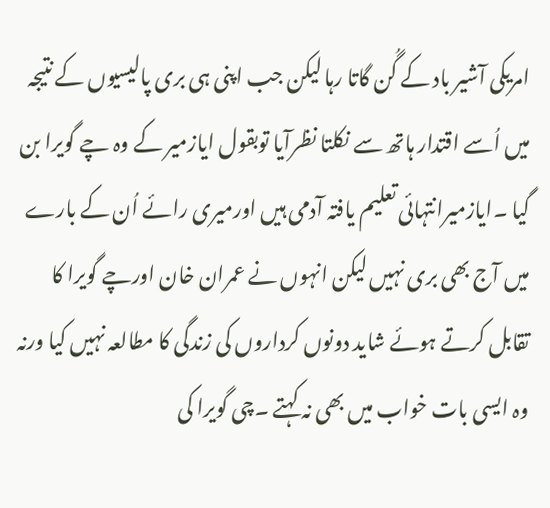امریکی آشیر باد کے گُن گاتا رہا لیکن جب اپنی ہی بری پالیسیوں کے نتیجہ میں اُسے اقتدار ہاتھ سے نکلتا نظرآیا توبقول ایازمیر کے وہ چے گویرا بن گیا ۔ایازمیرانتہائی تعلیم یافتہ آدمی ہیں اورمیری رائے اُن کے بارے میں آج بھی بری نہیں لیکن انہوں نے عمران خان اورچے گویرا کا تقابل کرتے ہوئے شاید دونوں کرداروں کی زندگی کا مطالعہ نہیں کیا ورنہ وہ ایسی بات خواب میں بھی نہ کہتے ۔چی گویرا کی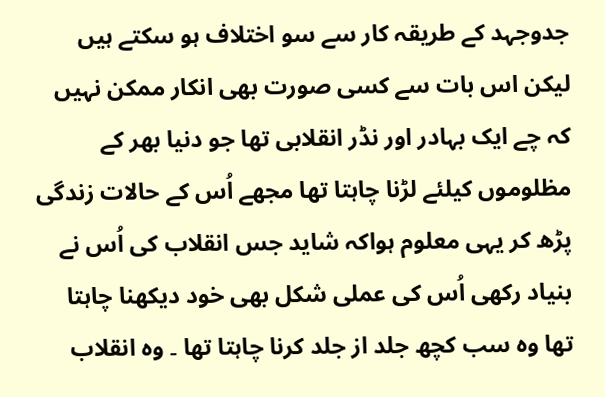جدوجہد کے طریقہ کار سے سو اختلاف ہو سکتے ہیں لیکن اس بات سے کسی صورت بھی انکار ممکن نہیں کہ چے ایک بہادر اور نڈر انقلابی تھا جو دنیا بھر کے مظلوموں کیلئے لڑنا چاہتا تھا مجھے اُس کے حالات زندگی پڑھ کر یہی معلوم ہواکہ شاید جس انقلاب کی اُس نے بنیاد رکھی اُس کی عملی شکل بھی خود دیکھنا چاہتا تھا وہ سب کچھ جلد از جلد کرنا چاہتا تھا ۔ وہ انقلاب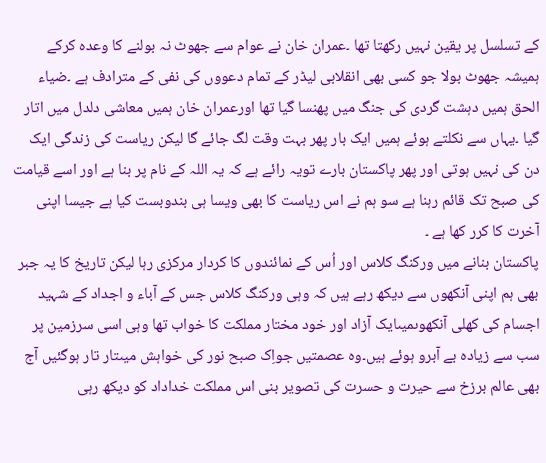کے تسلسل پر یقین نہیں رکھتا تھا ۔عمران خان نے عوام سے جھوٹ نہ بولنے کا وعدہ کرکے ہمیشہ جھوٹ بولا جو کسی بھی انقلابی لیڈر کے تمام دعووں کی نفی کے مترادف ہے ۔ضیاء الحق ہمیں دہشت گردی کی جنگ میں پھنسا گیا تھا اورعمران خان ہمیں معاشی دلدل میں اتار گیا ۔یہاں سے نکلتے ہوئے ہمیں ایک بار پھر بہت وقت لگ جائے گا لیکن ریاست کی زندگی ایک دن کی نہیں ہوتی اور پھر پاکستان بارے تویہ رائے ہے کہ یہ اللہ کے نام پر بنا ہے اور اسے قیامت کی صبح تک قائم رہنا ہے سو ہم نے اس ریاست کا بھی ویسا ہی بندوبست کیا ہے جیسا اپنی آخرت کا کرر کھا ہے ۔
پاکستان بنانے میں ورکنگ کلاس اور اُس کے نمائندوں کا کردار مرکزی رہا لیکن تاریخ کا یہ جبر بھی ہم اپنی آنکھوں سے دیکھ رہے ہیں کہ وہی ورکنگ کلاس جس کے آباء و اجداد کے شہید اجسام کی کھلی آنکھوںمیںایک آزاد اور خود مختار مملکت کا خواب تھا وہی اسی سرزمین پر سب سے زیادہ بے آبرو ہوئے ہیں۔وہ عصمتیں جواِک صبح نور کی خواہش میںتار تار ہوگئیں آج بھی عالم برزخ سے حیرت و حسرت کی تصویر بنی اس مملکت خداداد کو دیکھ رہی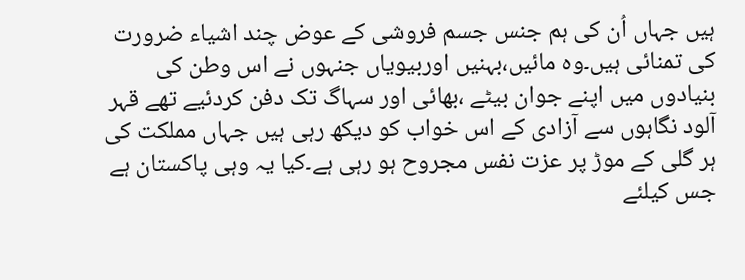ہیں جہاں اُن کی ہم جنس جسم فروشی کے عوض چند اشیاء ضرورت کی تمنائی ہیں۔وہ مائیں،بہنیں اوربیویاں جنہوں نے اس وطن کی بنیادوں میں اپنے جوان بیٹے ،بھائی اور سہاگ تک دفن کردئیے تھے قہر آلود نگاہوں سے آزادی کے اس خواب کو دیکھ رہی ہیں جہاں مملکت کی ہر گلی کے موڑ پر عزت نفس مجروح ہو رہی ہے۔کیا یہ وہی پاکستان ہے جس کیلئے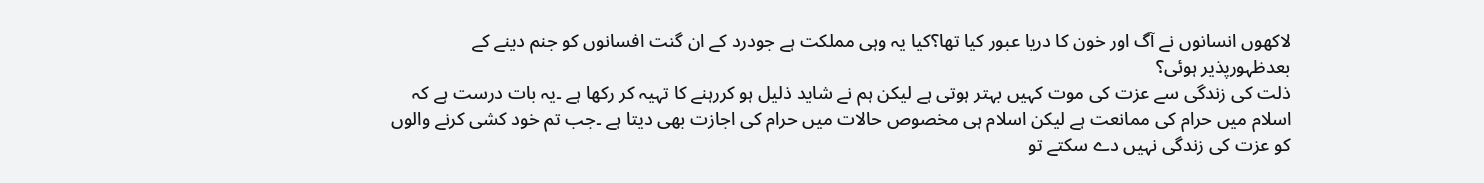لاکھوں انسانوں نے آگ اور خون کا دریا عبور کیا تھا؟کیا یہ وہی مملکت ہے جودرد کے ان گنت افسانوں کو جنم دینے کے بعدظہورپذیر ہوئی؟
ذلت کی زندگی سے عزت کی موت کہیں بہتر ہوتی ہے لیکن ہم نے شاید ذلیل ہو کررہنے کا تہیہ کر رکھا ہے ۔یہ بات درست ہے کہ اسلام میں حرام کی ممانعت ہے لیکن اسلام ہی مخصوص حالات میں حرام کی اجازت بھی دیتا ہے ۔جب تم خود کشی کرنے والوں کو عزت کی زندگی نہیں دے سکتے تو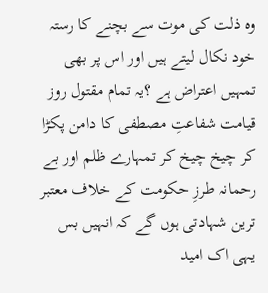وہ ذلت کی موت سے بچنے کا رستہ خود نکال لیتے ہیں اور اس پر بھی تمہیں اعتراض ہے ؟یہ تمام مقتول روز قیامت شفاعتِ مصطفی کا دامن پکڑا کر چیخ چیخ کر تمہارے ظلم اور بے رحمانہ طرزِ حکومت کے خلاف معتبر ترین شہادتی ہوں گے کہ انہیں بس یہی اک امید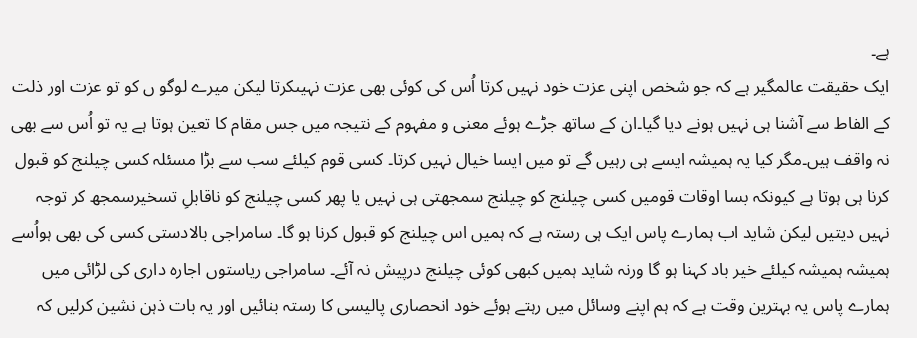ہے۔
ایک حقیقت عالمگیر ہے کہ جو شخص اپنی عزت خود نہیں کرتا اُس کی کوئی بھی عزت نہیںکرتا لیکن میرے لوگو ں کو تو عزت اور ذلت کے الفاط سے آشنا ہی نہیں ہونے دیا گیا۔ان کے ساتھ جڑے ہوئے معنی و مفہوم کے نتیجہ میں جس مقام کا تعین ہوتا ہے یہ تو اُس سے بھی نہ واقف ہیں۔مگر کیا یہ ہمیشہ ایسے ہی رہیں گے تو میں ایسا خیال نہیں کرتا۔ کسی قوم کیلئے سب سے بڑا مسئلہ کسی چیلنج کو قبول کرنا ہی ہوتا ہے کیونکہ بسا اوقات قومیں کسی چیلنج کو چیلنج سمجھتی ہی نہیں یا پھر کسی چیلنج کو ناقابلِ تسخیرسمجھ کر توجہ نہیں دیتیں لیکن شاید اب ہمارے پاس ایک ہی رستہ ہے کہ ہمیں اس چیلنج کو قبول کرنا ہو گا۔ سامراجی بالادستی کسی کی بھی ہواُسے ہمیشہ ہمیشہ کیلئے خیر باد کہنا ہو گا ورنہ شاید ہمیں کبھی کوئی چیلنج درپیش نہ آئے۔ سامراجی ریاستوں اجارہ داری کی لڑائی میں ہمارے پاس یہ بہترین وقت ہے کہ ہم اپنے وسائل میں رہتے ہوئے خود انحصاری پالیسی کا رستہ بنائیں اور یہ بات ذہن نشین کرلیں کہ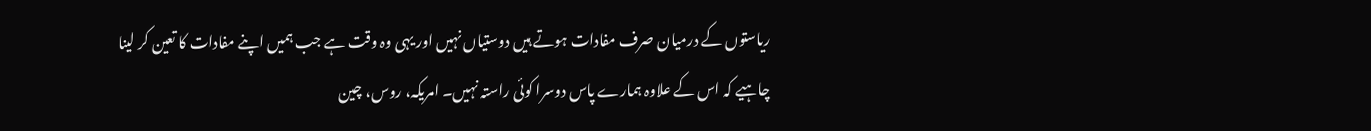ریاستوں کے درمیان صرف مفادات ہوتے ہیں دوستیاں نہیں اور یہی وہ وقت ہے جب ہمیں اپنے مفادات کا تعین کر لینا چاہیے کہ اس کے علاوہ ہمارے پاس دوسرا کوئی راستہ نہیں۔ امریکہ، روس، چین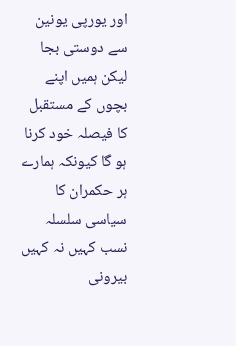اور یورپی یونین سے دوستی بجا لیکن ہمیں اپنے بچوں کے مستقبل کا فیصلہ خود کرنا ہو گا کیونکہ ہمارے ہر حکمران کا سیاسی سلسلہ نسب کہیں نہ کہیں بیرونی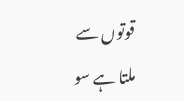قوتوں سے ملتا ہے سو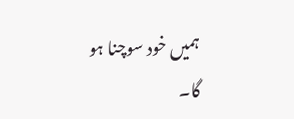ہمیں خود سوچنا ہو گا۔